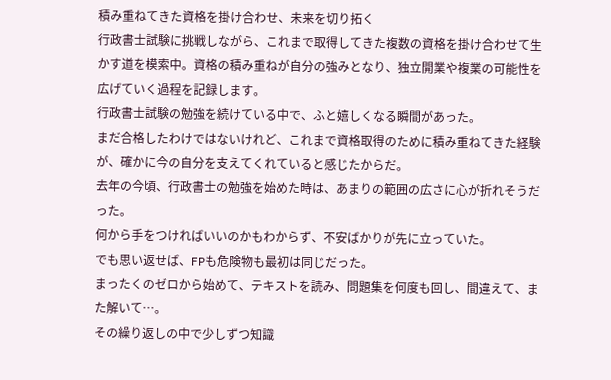積み重ねてきた資格を掛け合わせ、未来を切り拓く
行政書士試験に挑戦しながら、これまで取得してきた複数の資格を掛け合わせて生かす道を模索中。資格の積み重ねが自分の強みとなり、独立開業や複業の可能性を広げていく過程を記録します。
行政書士試験の勉強を続けている中で、ふと嬉しくなる瞬間があった。
まだ合格したわけではないけれど、これまで資格取得のために積み重ねてきた経験が、確かに今の自分を支えてくれていると感じたからだ。
去年の今頃、行政書士の勉強を始めた時は、あまりの範囲の広さに心が折れそうだった。
何から手をつければいいのかもわからず、不安ばかりが先に立っていた。
でも思い返せば、FPも危険物も最初は同じだった。
まったくのゼロから始めて、テキストを読み、問題集を何度も回し、間違えて、また解いて…。
その繰り返しの中で少しずつ知識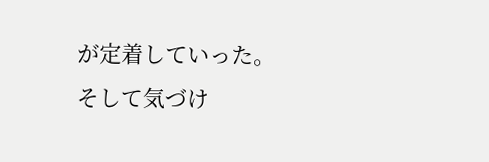が定着していった。
そして気づけ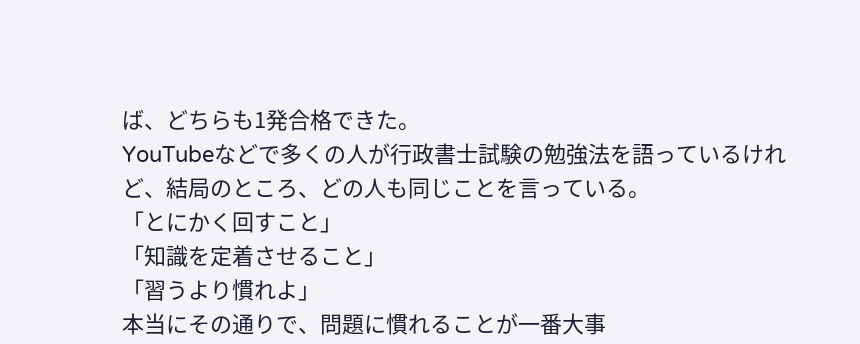ば、どちらも1発合格できた。
YouTubeなどで多くの人が行政書士試験の勉強法を語っているけれど、結局のところ、どの人も同じことを言っている。
「とにかく回すこと」
「知識を定着させること」
「習うより慣れよ」
本当にその通りで、問題に慣れることが一番大事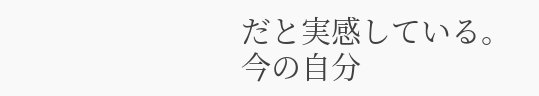だと実感している。
今の自分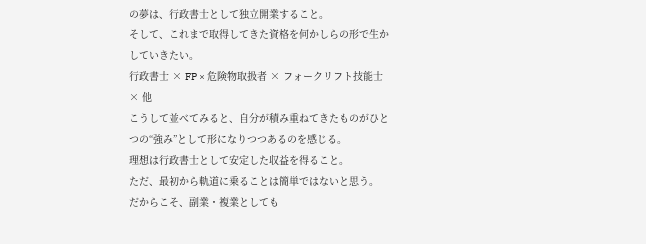の夢は、行政書士として独立開業すること。
そして、これまで取得してきた資格を何かしらの形で生かしていきたい。
行政書士 × FP × 危険物取扱者 × フォークリフト技能士 × 他
こうして並べてみると、自分が積み重ねてきたものがひとつの“強み”として形になりつつあるのを感じる。
理想は行政書士として安定した収益を得ること。
ただ、最初から軌道に乗ることは簡単ではないと思う。
だからこそ、副業・複業としても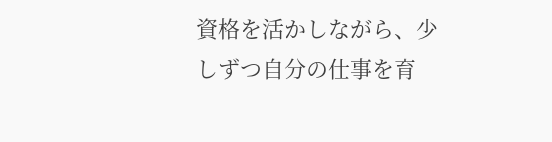資格を活かしながら、少しずつ自分の仕事を育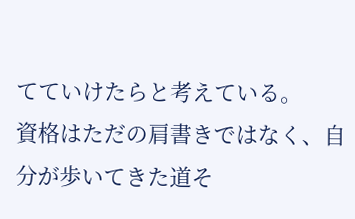てていけたらと考えている。
資格はただの肩書きではなく、自分が歩いてきた道そ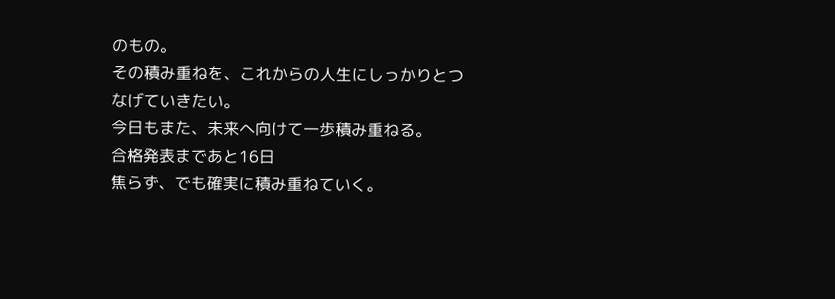のもの。
その積み重ねを、これからの人生にしっかりとつなげていきたい。
今日もまた、未来へ向けて一歩積み重ねる。
合格発表まであと16日
焦らず、でも確実に積み重ねていく。